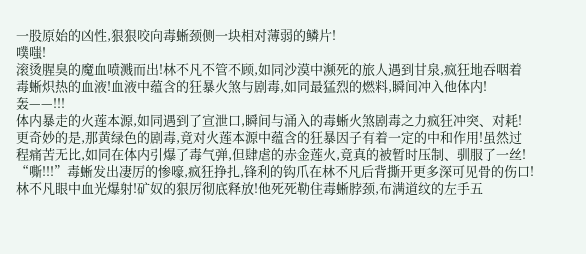一股原始的凶性,狠狠咬向毒蜥颈侧一块相对薄弱的鳞片!
噗嗤!
滚烫腥臭的魔血喷溅而出!林不凡不管不顾,如同沙漠中濒死的旅人遇到甘泉,疯狂地吞咽着毒蜥炽热的血液!血液中蕴含的狂暴火煞与剧毒,如同最猛烈的燃料,瞬间冲入他体内!
轰——!!!
体内暴走的火莲本源,如同遇到了宣泄口,瞬间与涌入的毒蜥火煞剧毒之力疯狂冲突、对耗!更奇妙的是,那黄绿色的剧毒,竟对火莲本源中蕴含的狂暴因子有着一定的中和作用!虽然过程痛苦无比,如同在体内引爆了毒气弹,但肆虐的赤金莲火,竟真的被暂时压制、驯服了一丝!
“嘶!!!”毒蜥发出凄厉的惨嚎,疯狂挣扎,锋利的钩爪在林不凡后背撕开更多深可见骨的伤口!
林不凡眼中血光爆射!矿奴的狠厉彻底释放!他死死勒住毒蜥脖颈,布满道纹的左手五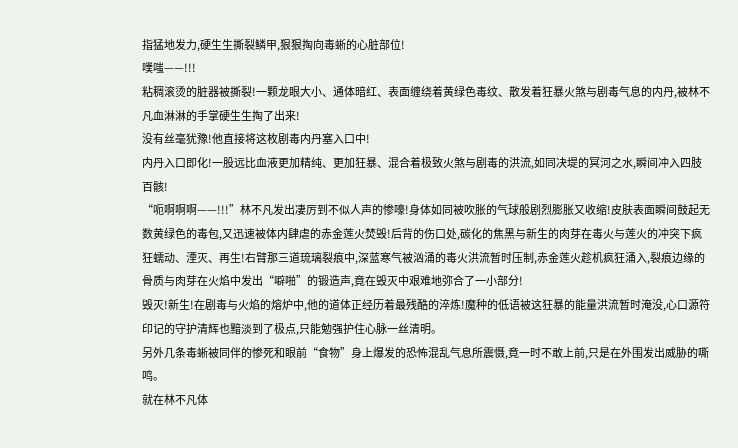指猛地发力,硬生生撕裂鳞甲,狠狠掏向毒蜥的心脏部位!
噗嗤——!!!
粘稠滚烫的脏器被撕裂!一颗龙眼大小、通体暗红、表面缠绕着黄绿色毒纹、散发着狂暴火煞与剧毒气息的内丹,被林不凡血淋淋的手掌硬生生掏了出来!
没有丝毫犹豫!他直接将这枚剧毒内丹塞入口中!
内丹入口即化!一股远比血液更加精纯、更加狂暴、混合着极致火煞与剧毒的洪流,如同决堤的冥河之水,瞬间冲入四肢百骸!
“呃啊啊啊——!!!”林不凡发出凄厉到不似人声的惨嚎!身体如同被吹胀的气球般剧烈膨胀又收缩!皮肤表面瞬间鼓起无数黄绿色的毒包,又迅速被体内肆虐的赤金莲火焚毁!后背的伤口处,碳化的焦黑与新生的肉芽在毒火与莲火的冲突下疯狂蠕动、湮灭、再生!右臂那三道琉璃裂痕中,深蓝寒气被汹涌的毒火洪流暂时压制,赤金莲火趁机疯狂涌入,裂痕边缘的骨质与肉芽在火焰中发出“噼啪”的锻造声,竟在毁灭中艰难地弥合了一小部分!
毁灭!新生!在剧毒与火焰的熔炉中,他的道体正经历着最残酷的淬炼!魔种的低语被这狂暴的能量洪流暂时淹没,心口源符印记的守护清辉也黯淡到了极点,只能勉强护住心脉一丝清明。
另外几条毒蜥被同伴的惨死和眼前“食物”身上爆发的恐怖混乱气息所震慑,竟一时不敢上前,只是在外围发出威胁的嘶鸣。
就在林不凡体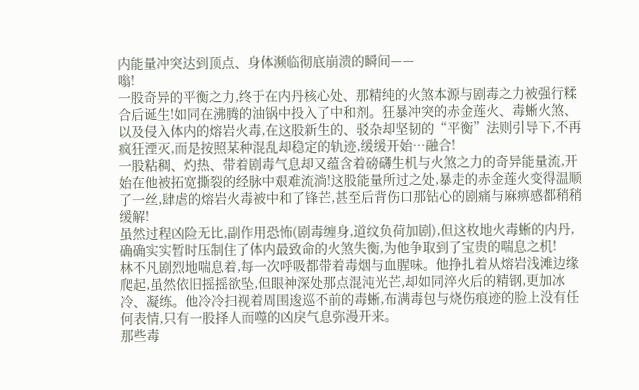内能量冲突达到顶点、身体濒临彻底崩溃的瞬间——
嗡!
一股奇异的平衡之力,终于在内丹核心处、那精纯的火煞本源与剧毒之力被强行糅合后诞生!如同在沸腾的油锅中投入了中和剂。狂暴冲突的赤金莲火、毒蜥火煞、以及侵入体内的熔岩火毒,在这股新生的、驳杂却坚韧的“平衡”法则引导下,不再疯狂湮灭,而是按照某种混乱却稳定的轨迹,缓缓开始…融合!
一股粘稠、灼热、带着剧毒气息却又蕴含着磅礴生机与火煞之力的奇异能量流,开始在他被拓宽撕裂的经脉中艰难流淌!这股能量所过之处,暴走的赤金莲火变得温顺了一丝,肆虐的熔岩火毒被中和了锋芒,甚至后背伤口那钻心的剧痛与麻痹感都稍稍缓解!
虽然过程凶险无比,副作用恐怖(剧毒缠身,道纹负荷加剧),但这枚地火毒蜥的内丹,确确实实暂时压制住了体内最致命的火煞失衡,为他争取到了宝贵的喘息之机!
林不凡剧烈地喘息着,每一次呼吸都带着毒烟与血腥味。他挣扎着从熔岩浅滩边缘爬起,虽然依旧摇摇欲坠,但眼神深处那点混沌光芒,却如同淬火后的精钢,更加冰冷、凝练。他冷冷扫视着周围逡巡不前的毒蜥,布满毒包与烧伤痕迹的脸上没有任何表情,只有一股择人而噬的凶戾气息弥漫开来。
那些毒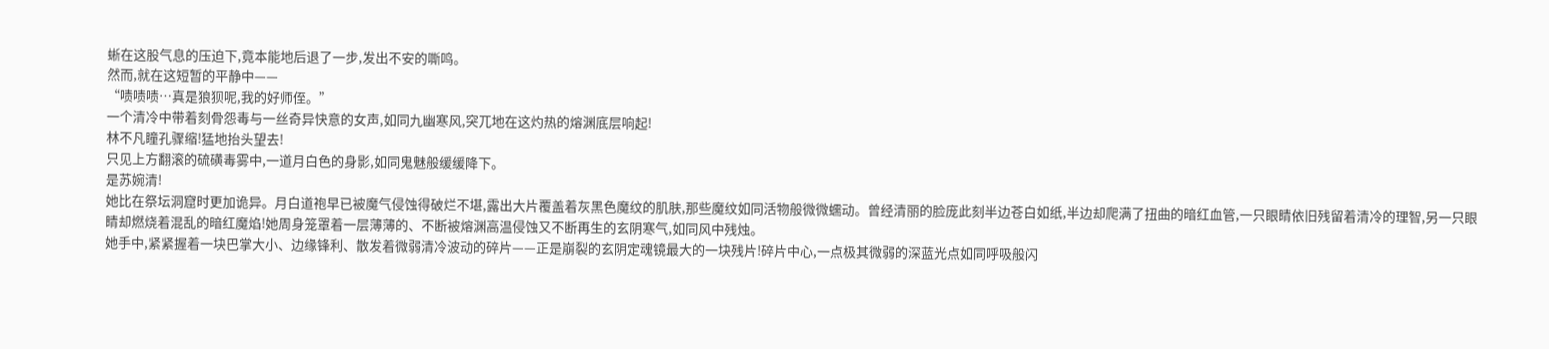蜥在这股气息的压迫下,竟本能地后退了一步,发出不安的嘶鸣。
然而,就在这短暂的平静中——
“啧啧啧…真是狼狈呢,我的好师侄。”
一个清冷中带着刻骨怨毒与一丝奇异快意的女声,如同九幽寒风,突兀地在这灼热的熔渊底层响起!
林不凡瞳孔骤缩!猛地抬头望去!
只见上方翻滚的硫磺毒雾中,一道月白色的身影,如同鬼魅般缓缓降下。
是苏婉清!
她比在祭坛洞窟时更加诡异。月白道袍早已被魔气侵蚀得破烂不堪,露出大片覆盖着灰黑色魔纹的肌肤,那些魔纹如同活物般微微蠕动。曾经清丽的脸庞此刻半边苍白如纸,半边却爬满了扭曲的暗红血管,一只眼睛依旧残留着清冷的理智,另一只眼睛却燃烧着混乱的暗红魔焰!她周身笼罩着一层薄薄的、不断被熔渊高温侵蚀又不断再生的玄阴寒气,如同风中残烛。
她手中,紧紧握着一块巴掌大小、边缘锋利、散发着微弱清冷波动的碎片——正是崩裂的玄阴定魂镜最大的一块残片!碎片中心,一点极其微弱的深蓝光点如同呼吸般闪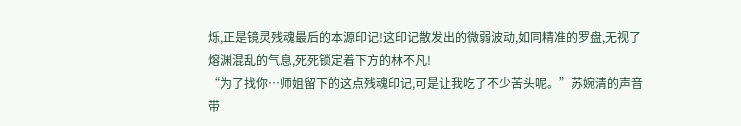烁,正是镜灵残魂最后的本源印记!这印记散发出的微弱波动,如同精准的罗盘,无视了熔渊混乱的气息,死死锁定着下方的林不凡!
“为了找你…师姐留下的这点残魂印记,可是让我吃了不少苦头呢。”苏婉清的声音带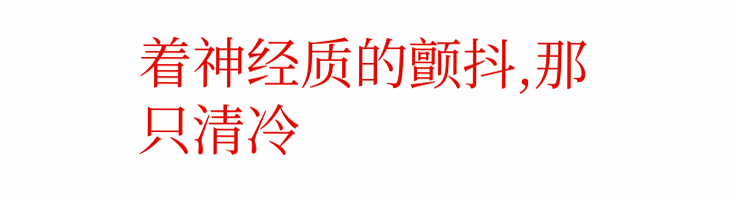着神经质的颤抖,那只清冷